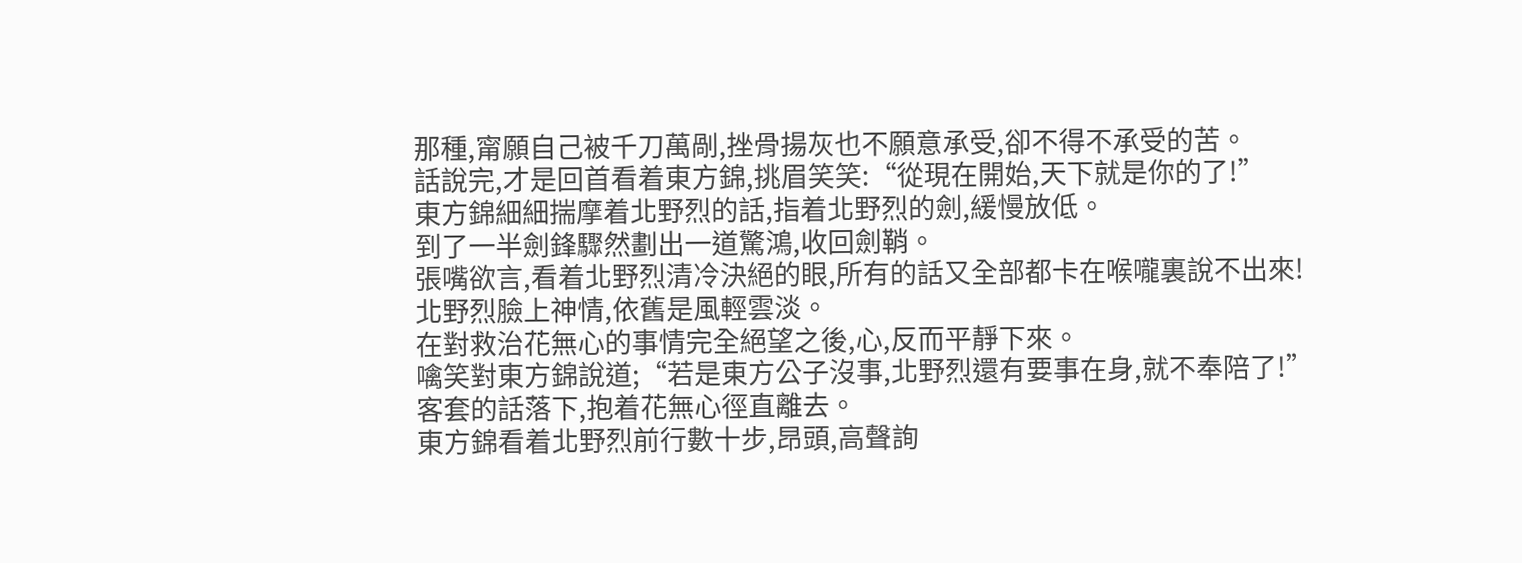那種,甯願自己被千刀萬剮,挫骨揚灰也不願意承受,卻不得不承受的苦。
話說完,才是回首看着東方錦,挑眉笑笑:“從現在開始,天下就是你的了!”
東方錦細細揣摩着北野烈的話,指着北野烈的劍,緩慢放低。
到了一半劍鋒驟然劃出一道驚鴻,收回劍鞘。
張嘴欲言,看着北野烈清冷決絕的眼,所有的話又全部都卡在喉嚨裏說不出來!
北野烈臉上神情,依舊是風輕雲淡。
在對救治花無心的事情完全絕望之後,心,反而平靜下來。
噙笑對東方錦說道;“若是東方公子沒事,北野烈還有要事在身,就不奉陪了!”
客套的話落下,抱着花無心徑直離去。
東方錦看着北野烈前行數十步,昂頭,高聲詢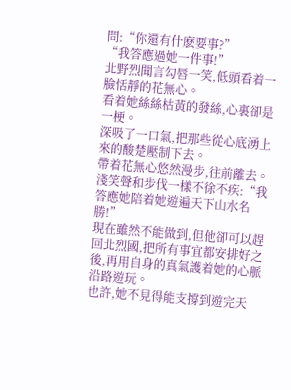問:“你還有什麽要事?”
“我答應過她一件事!”
北野烈聞言勾唇一笑,低頭看着一臉恬靜的花無心。
看着她絲絲枯黃的發絲,心裏卻是一梗。
深吸了一口氣,把那些從心底湧上來的酸楚壓制下去。
帶着花無心悠然漫步,往前離去。
淺笑聲和步伐一樣不徐不疾:“我答應她陪着她遊遍天下山水名勝!”
現在雖然不能做到,但他卻可以趕回北烈國,把所有事宜都安排好之後,再用自身的真氣護着她的心脈沿路遊玩。
也許,她不見得能支撐到遊完天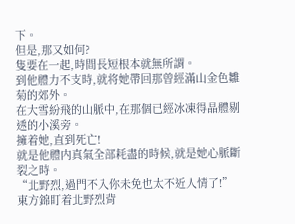下。
但是,那又如何?
隻要在一起,時間長短根本就無所謂。
到他體力不支時,就将她帶回那曾經滿山金色雛菊的郊外。
在大雪紛飛的山脈中,在那個已經冰凍得晶體剔透的小溪旁。
擁着她,直到死亡!
就是他體内真氣全部耗盡的時候,就是她心脈斷裂之時。
“北野烈,過門不入你未免也太不近人情了!”
東方錦盯着北野烈背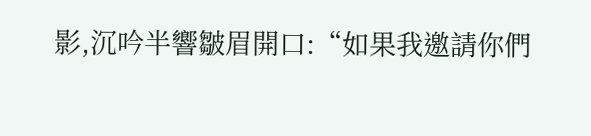影,沉吟半響皺眉開口:“如果我邀請你們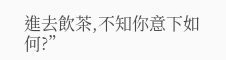進去飲茶,不知你意下如何?”